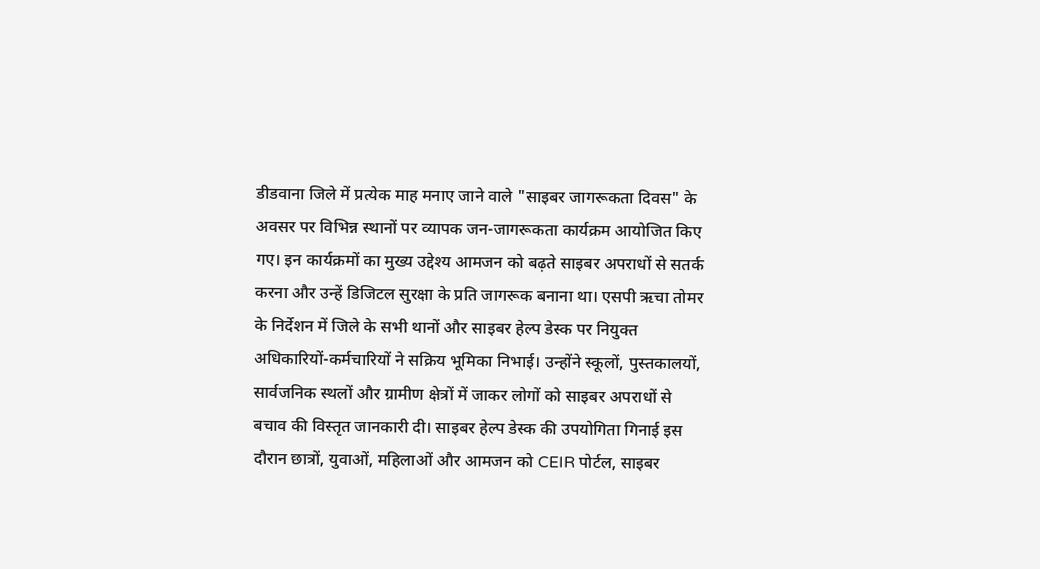डीडवाना जिले में प्रत्येक माह मनाए जाने वाले "साइबर जागरूकता दिवस" के अवसर पर विभिन्न स्थानों पर व्यापक जन-जागरूकता कार्यक्रम आयोजित किए गए। इन कार्यक्रमों का मुख्य उद्देश्य आमजन को बढ़ते साइबर अपराधों से सतर्क करना और उन्हें डिजिटल सुरक्षा के प्रति जागरूक बनाना था। एसपी ऋचा तोमर के निर्देशन में जिले के सभी थानों और साइबर हेल्प डेस्क पर नियुक्त अधिकारियों-कर्मचारियों ने सक्रिय भूमिका निभाई। उन्होंने स्कूलों, पुस्तकालयों, सार्वजनिक स्थलों और ग्रामीण क्षेत्रों में जाकर लोगों को साइबर अपराधों से बचाव की विस्तृत जानकारी दी। साइबर हेल्प डेस्क की उपयोगिता गिनाई इस दौरान छात्रों, युवाओं, महिलाओं और आमजन को CEIR पोर्टल, साइबर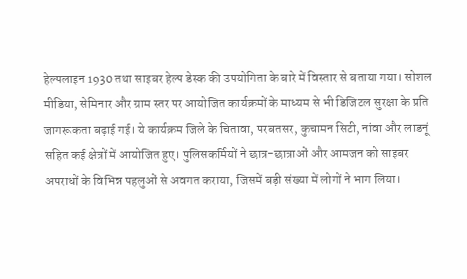हेल्पलाइन 1930 तथा साइबर हेल्प डेस्क की उपयोगिता के बारे में विस्तार से बताया गया। सोशल मीडिया, सेमिनार और ग्राम स्तर पर आयोजित कार्यक्रमों के माध्यम से भी डिजिटल सुरक्षा के प्रति जागरूकता बढ़ाई गई। ये कार्यक्रम जिले के चितावा, परबतसर, कुचामन सिटी, नांवा और लाडनूं सहित कई क्षेत्रों में आयोजित हुए। पुलिसकर्मियों ने छात्र-छात्राओं और आमजन को साइबर अपराधों के विभिन्न पहलुओं से अवगत कराया, जिसमें बड़ी संख्या में लोगों ने भाग लिया।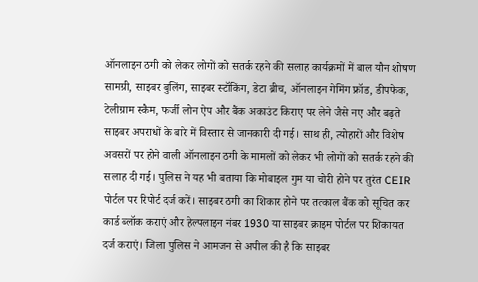ऑनलाइन ठगी को लेकर लोगों को सतर्क रहने की सलाह कार्यक्रमों में बाल यौन शोषण सामग्री, साइबर बुलिंग, साइबर स्टॉकिंग, डेटा ब्रीच, ऑनलाइन गेमिंग फ्रॉड, डीपफेक, टेलीग्राम स्कैम, फर्जी लोन ऐप और बैंक अकाउंट किराए पर लेने जैसे नए और बढ़ते साइबर अपराधों के बारे में विस्तार से जानकारी दी गई। साथ ही, त्योहारों और विशेष अवसरों पर होने वाली ऑनलाइन ठगी के मामलों को लेकर भी लोगों को सतर्क रहने की सलाह दी गई। पुलिस ने यह भी बताया कि मोबाइल गुम या चोरी होने पर तुरंत CEIR पोर्टल पर रिपोर्ट दर्ज करें। साइबर ठगी का शिकार होने पर तत्काल बैंक को सूचित कर कार्ड ब्लॉक कराएं और हेल्पलाइन नंबर 1930 या साइबर क्राइम पोर्टल पर शिकायत दर्ज कराएं। जिला पुलिस ने आमजन से अपील की है कि साइबर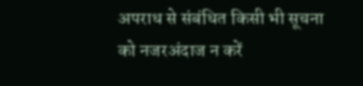अपराध से संबंधित किसी भी सूचना को नजरअंदाज न करें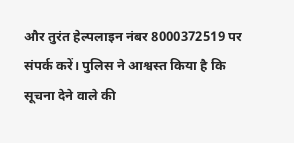और तुरंत हेल्पलाइन नंबर 8000372519 पर संपर्क करें। पुलिस ने आश्वस्त किया है कि सूचना देने वाले की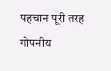पहचान पूरी तरह गोपनीय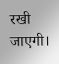रखी जाएगी।